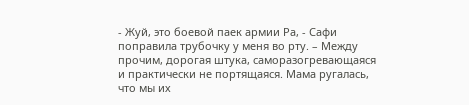- Жуй, это боевой паек армии Ра, - Сафи поправила трубочку у меня во рту. – Между прочим, дорогая штука, саморазогревающаяся и практически не портящаяся. Мама ругалась, что мы их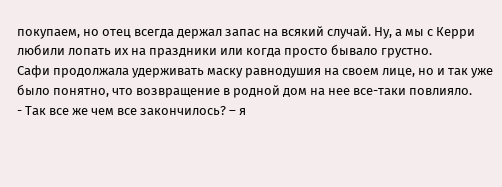покупаем, но отец всегда держал запас на всякий случай. Ну, а мы с Керри любили лопать их на праздники или когда просто бывало грустно.
Сафи продолжала удерживать маску равнодушия на своем лице, но и так уже было понятно, что возвращение в родной дом на нее все-таки повлияло.
- Так все же чем все закончилось? – я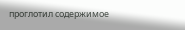проглотил содержимое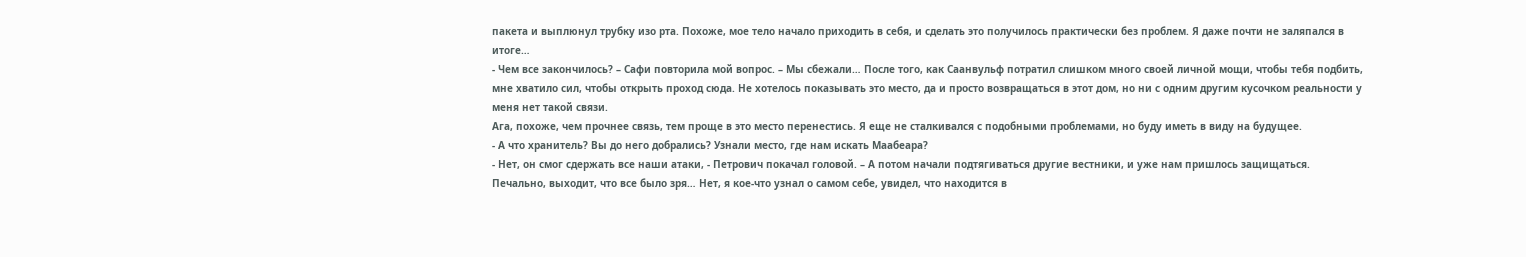пакета и выплюнул трубку изо рта. Похоже, мое тело начало приходить в себя, и сделать это получилось практически без проблем. Я даже почти не заляпался в итоге…
- Чем все закончилось? – Сафи повторила мой вопрос. – Мы сбежали… После того, как Саанвульф потратил слишком много своей личной мощи, чтобы тебя подбить, мне хватило сил, чтобы открыть проход сюда. Не хотелось показывать это место, да и просто возвращаться в этот дом, но ни с одним другим кусочком реальности у меня нет такой связи.
Ага, похоже, чем прочнее связь, тем проще в это место перенестись. Я еще не сталкивался с подобными проблемами, но буду иметь в виду на будущее.
- А что хранитель? Вы до него добрались? Узнали место, где нам искать Маабеара?
- Нет, он смог сдержать все наши атаки, - Петрович покачал головой. – А потом начали подтягиваться другие вестники, и уже нам пришлось защищаться.
Печально, выходит, что все было зря… Нет, я кое-что узнал о самом себе, увидел, что находится в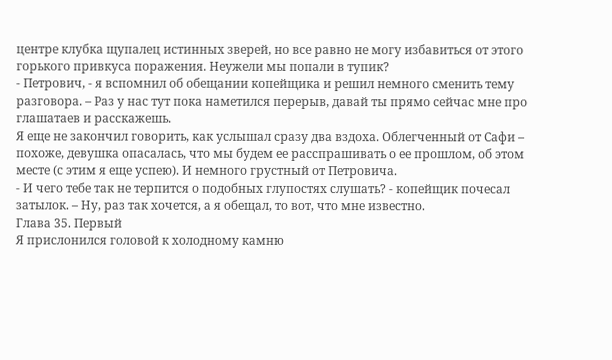центре клубка щупалец истинных зверей, но все равно не могу избавиться от этого горького привкуса поражения. Неужели мы попали в тупик?
- Петрович, - я вспомнил об обещании копейщика и решил немного сменить тему разговора. – Раз у нас тут пока наметился перерыв, давай ты прямо сейчас мне про глашатаев и расскажешь.
Я еще не закончил говорить, как услышал сразу два вздоха. Облегченный от Сафи – похоже, девушка опасалась, что мы будем ее расспрашивать о ее прошлом, об этом месте (с этим я еще успею). И немного грустный от Петровича.
- И чего тебе так не терпится о подобных глупостях слушать? - копейщик почесал затылок. – Ну, раз так хочется, а я обещал, то вот, что мне известно.
Глава 35. Первый
Я прислонился головой к холодному камню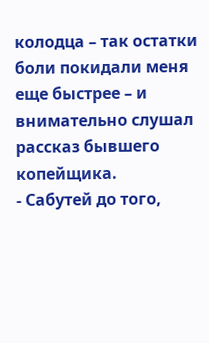колодца – так остатки боли покидали меня еще быстрее – и внимательно слушал рассказ бывшего копейщика.
- Сабутей до того,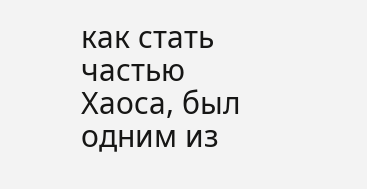как стать частью Хаоса, был одним из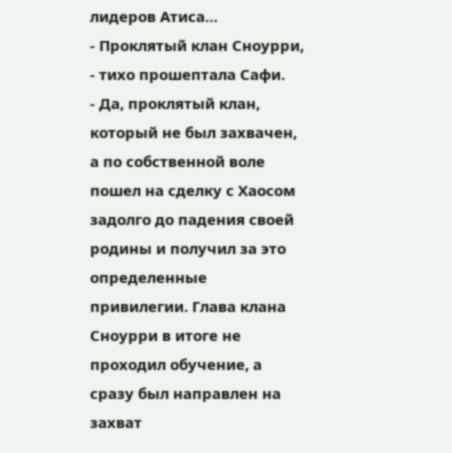лидеров Атиса…
- Проклятый клан Сноурри, - тихо прошептала Сафи.
- Да, проклятый клан, который не был захвачен, а по собственной воле пошел на сделку с Хаосом задолго до падения своей родины и получил за это определенные привилегии. Глава клана Сноурри в итоге не проходил обучение, а сразу был направлен на захват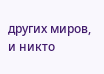других миров, и никто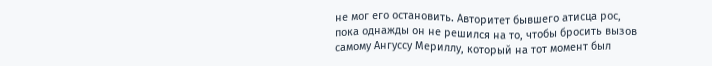не мог его остановить. Авторитет бывшего атисца рос, пока однажды он не решился на то, чтобы бросить вызов самому Ангуссу Мериллу, который на тот момент был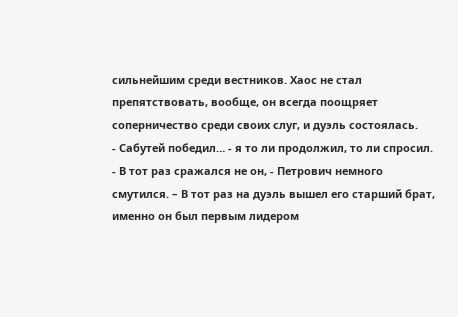сильнейшим среди вестников. Хаос не стал препятствовать, вообще, он всегда поощряет соперничество среди своих слуг, и дуэль состоялась.
- Сабутей победил… - я то ли продолжил, то ли спросил.
- В тот раз сражался не он, - Петрович немного смутился. – В тот раз на дуэль вышел его старший брат, именно он был первым лидером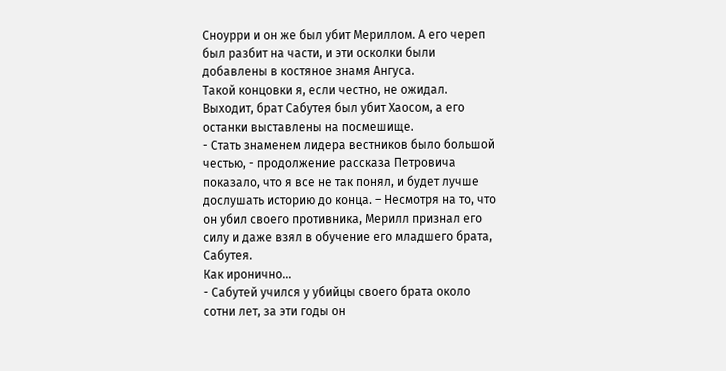Сноурри и он же был убит Мериллом. А его череп был разбит на части, и эти осколки были добавлены в костяное знамя Ангуса.
Такой концовки я, если честно, не ожидал. Выходит, брат Сабутея был убит Хаосом, а его останки выставлены на посмешище.
- Стать знаменем лидера вестников было большой честью, - продолжение рассказа Петровича показало, что я все не так понял, и будет лучше дослушать историю до конца. – Несмотря на то, что он убил своего противника, Мерилл признал его силу и даже взял в обучение его младшего брата, Сабутея.
Как иронично…
- Сабутей учился у убийцы своего брата около сотни лет, за эти годы он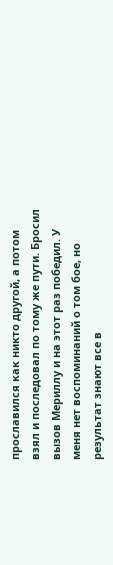прославился как никто другой, а потом взял и последовал по тому же пути. Бросил вызов Мериллу и на этот раз победил. У меня нет воспоминаний о том бое, но результат знают все в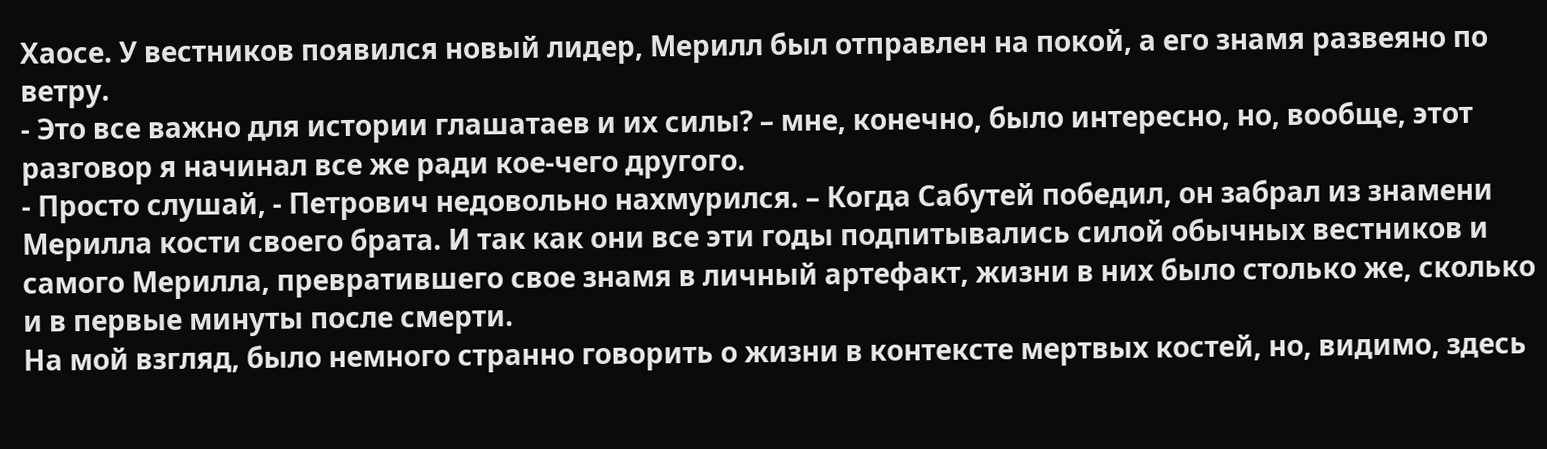Хаосе. У вестников появился новый лидер, Мерилл был отправлен на покой, а его знамя развеяно по ветру.
- Это все важно для истории глашатаев и их силы? – мне, конечно, было интересно, но, вообще, этот разговор я начинал все же ради кое-чего другого.
- Просто слушай, - Петрович недовольно нахмурился. – Когда Сабутей победил, он забрал из знамени Мерилла кости своего брата. И так как они все эти годы подпитывались силой обычных вестников и самого Мерилла, превратившего свое знамя в личный артефакт, жизни в них было столько же, сколько и в первые минуты после смерти.
На мой взгляд, было немного странно говорить о жизни в контексте мертвых костей, но, видимо, здесь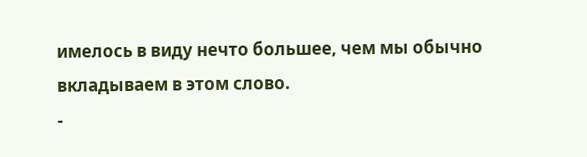имелось в виду нечто большее, чем мы обычно вкладываем в этом слово.
-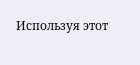Используя этот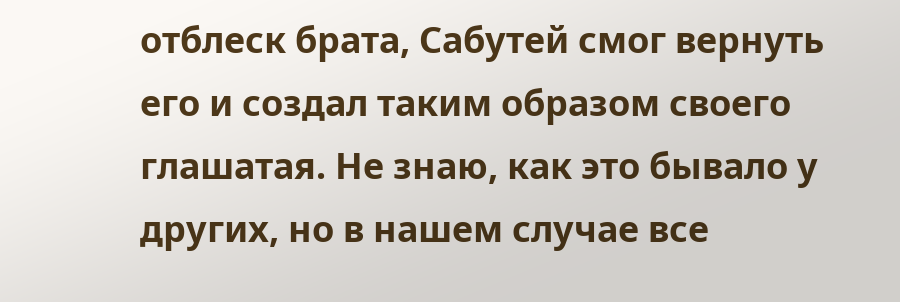отблеск брата, Сабутей смог вернуть его и создал таким образом своего глашатая. Не знаю, как это бывало у других, но в нашем случае все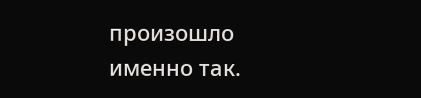произошло именно так.